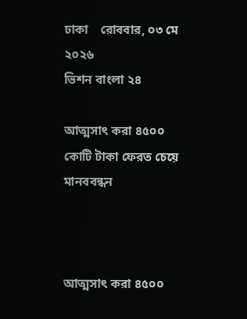ঢাকা    রোববার, ০৩ মে ২০২৬
ভিশন বাংলা ২৪

আত্মসাৎ করা ৪৫০০ কোটি টাকা ফেরত চেয়ে মানববন্ধন



আত্মসাৎ করা ৪৫০০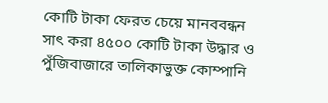কোটি টাকা ফেরত চেয়ে মানববন্ধন
সাৎ করা ৪৫০০ কোটি টাকা উদ্ধার ও পুঁজিবাজারে তালিকাভুক্ত কোম্পানি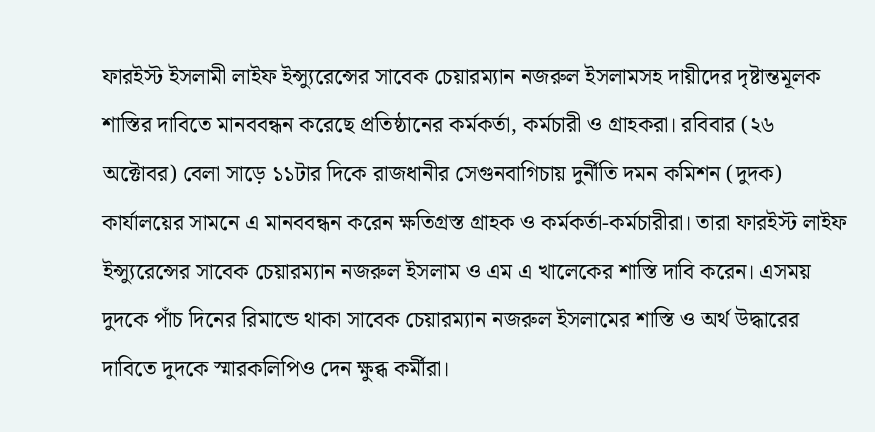ফারইস্ট ইসলামী লাইফ ইন্স্যুরেন্সের সাবেক চেয়ারম্যান নজরুল ইসলামসহ দায়ীদের দৃষ্টান্তমূলক শাস্তির দাবিতে মানববন্ধন করেছে প্রতিষ্ঠানের কর্মকর্তা, কর্মচারী ও গ্রাহকরা। রবিবার (২৬ অক্টোবর) বেলা সাড়ে ১১টার দিকে রাজধানীর সেগুনবাগিচায় দুর্নীতি দমন কমিশন (দুদক) কার্যালয়ের সামনে এ মানববন্ধন করেন ক্ষতিগ্রস্ত গ্রাহক ও কর্মকর্তা-কর্মচারীরা। তারা ফারইস্ট লাইফ ইন্স্যুরেন্সের সাবেক চেয়ারম্যান নজরুল ইসলাম ও এম এ খালেকের শাস্তি দাবি করেন। এসময় দুদকে পাঁচ দিনের রিমান্ডে থাকা সাবেক চেয়ারম্যান নজরুল ইসলামের শাস্তি ও অর্থ উদ্ধারের দাবিতে দুদকে স্মারকলিপিও দেন ক্ষুব্ধ কর্মীরা।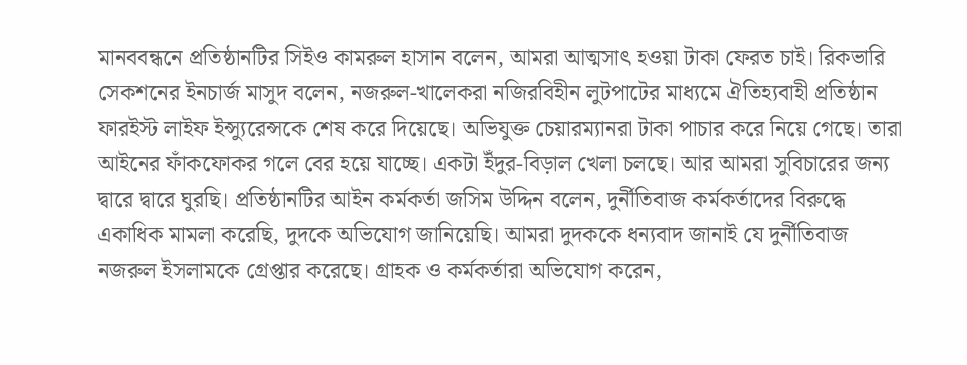মানববন্ধনে প্রতিষ্ঠানটির সিইও কামরুল হাসান বলেন, আমরা আত্মসাৎ হওয়া টাকা ফেরত চাই। রিকভারি সেকশনের ইনচার্জ মাসুদ বলেন, নজরুল-খালেকরা নজিরবিহীন লুটপাটের মাধ্যমে ঐতিহ্যবাহী প্রতিষ্ঠান ফারইস্ট লাইফ ইন্স্যুরেন্সকে শেষ করে দিয়েছে। অভিযুক্ত চেয়ারম্যানরা টাকা পাচার করে নিয়ে গেছে। তারা আইনের ফাঁকফোকর গলে বের হয়ে যাচ্ছে। একটা ইঁদুর-বিড়াল খেলা চলছে। আর আমরা সুবিচারের জন্য দ্বারে দ্বারে ঘুরছি। প্রতিষ্ঠানটির আইন কর্মকর্তা জসিম উদ্দিন বলেন, দুর্নীতিবাজ কর্মকর্তাদের বিরুদ্ধে একাধিক মামলা করেছি, দুদকে অভিযোগ জানিয়েছি। আমরা দুদককে ধন্যবাদ জানাই যে দুর্নীতিবাজ নজরুল ইসলামকে গ্রেপ্তার করেছে। গ্রাহক ও কর্মকর্তারা অভিযোগ করেন,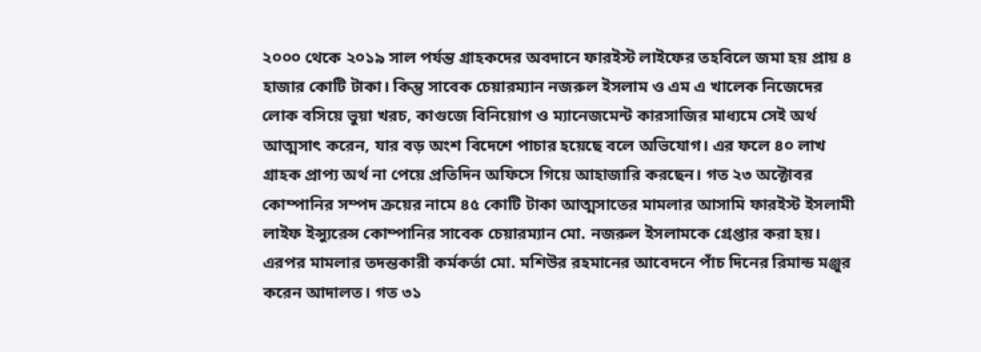২০০০ থেকে ২০১৯ সাল পর্যন্ত গ্রাহকদের অবদানে ফারইস্ট লাইফের তহবিলে জমা হয় প্রায় ৪ হাজার কোটি টাকা। কিন্তু সাবেক চেয়ারম্যান নজরুল ইসলাম ও এম এ খালেক নিজেদের লোক বসিয়ে ভুয়া খরচ, কাগুজে বিনিয়োগ ও ম্যানেজমেন্ট কারসাজির মাধ্যমে সেই অর্থ আত্মসাৎ করেন, যার বড় অংশ বিদেশে পাচার হয়েছে বলে অভিযোগ। এর ফলে ৪০ লাখ গ্রাহক প্রাপ্য অর্থ না পেয়ে প্রতিদিন অফিসে গিয়ে আহাজারি করছেন। গত ২৩ অক্টোবর কোম্পানির সম্পদ ক্রয়ের নামে ৪৫ কোটি টাকা আত্মসাতের মামলার আসামি ফারইস্ট ইসলামী লাইফ ইন্স্যুরেন্স কোম্পানির সাবেক চেয়ারম্যান মো. নজরুল ইসলামকে গ্রেপ্তার করা হয়। এরপর মামলার তদন্তকারী কর্মকর্তা মো. মশিউর রহমানের আবেদনে পাঁচ দিনের রিমান্ড মঞ্জুর করেন আদালত। গত ৩১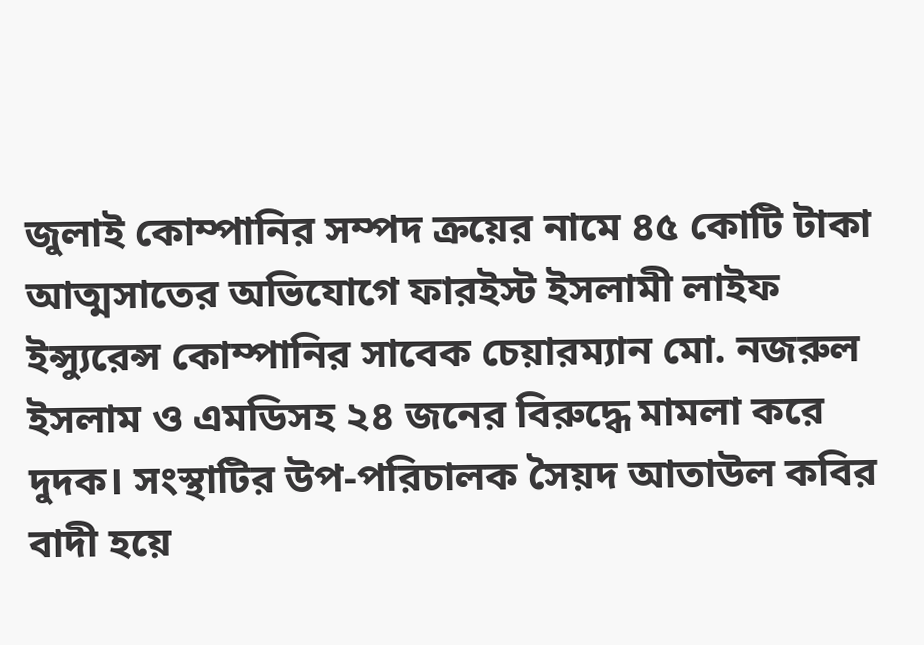জুলাই কোম্পানির সম্পদ ক্রয়ের নামে ৪৫ কোটি টাকা আত্মসাতের অভিযোগে ফারইস্ট ইসলামী লাইফ ইন্স্যুরেন্স কোম্পানির সাবেক চেয়ারম্যান মো. নজরুল ইসলাম ও এমডিসহ ২৪ জনের বিরুদ্ধে মামলা করে দুদক। সংস্থাটির উপ-পরিচালক সৈয়দ আতাউল কবির বাদী হয়ে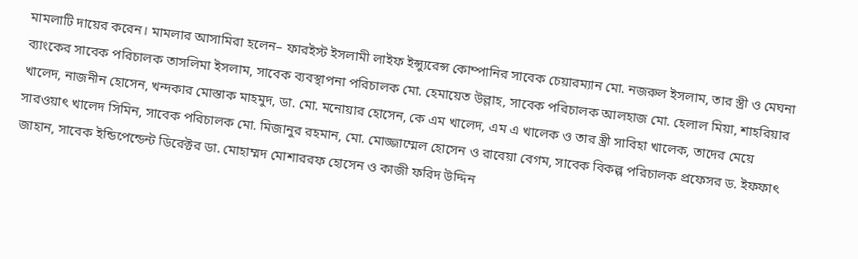মামলাটি দায়ের করেন। মামলার আসামিরা হলেন– ফারইস্ট ইসলামী লাইফ ইন্স্যুরেন্স কোম্পানির সাবেক চেয়ারম্যান মো. নজরুল ইসলাম, তার স্ত্রী ও মেঘনা ব্যাংকের সাবেক পরিচালক তাসলিমা ইসলাম, সাবেক ব্যবস্থাপনা পরিচালক মো. হেমায়েত উল্লাহ, সাবেক পরিচালক আলহাজ মো. হেলাল মিয়া, শাহরিয়ার খালেদ, নাজনীন হোসেন, খন্দকার মোস্তাক মাহমুদ, ডা. মো. মনোয়ার হোসেন, কে এম খালেদ, এম এ খালেক ও তার স্ত্রী সাবিহা খালেক, তাদের মেয়ে সারওয়াৎ খালেদ সিমিন, সাবেক পরিচালক মো. মিজানুর রহমান, মো. মোজ্জাম্মেল হোসেন ও রাবেয়া বেগম, সাবেক বিকল্প পরিচালক প্রফেসর ড. ইফফাৎ জাহান, সাবেক ইন্ডিপেন্ডেন্ট ডিরেক্টর ডা. মোহাম্মদ মোশাররফ হোসেন ও কাজী ফরিদ উদ্দিন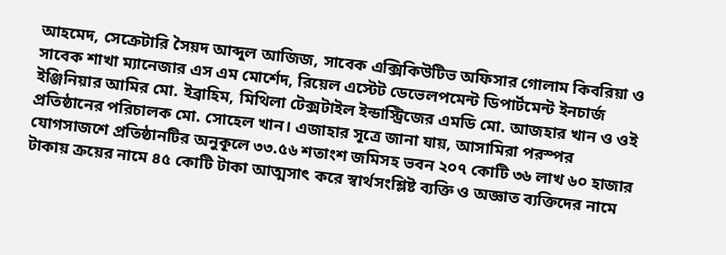আহমেদ, সেক্রেটারি সৈয়দ আব্দুল আজিজ, সাবেক এক্সিকিউটিভ অফিসার গোলাম কিবরিয়া ও সাবেক শাখা ম্যানেজার এস এম মোর্শেদ, রিয়েল এস্টেট ডেভেলপমেন্ট ডিপার্টমেন্ট ইনচার্জ ইঞ্জিনিয়ার আমির মো. ইব্রাহিম, মিথিলা টেক্সটাইল ইন্ডাস্ট্রিজের এমডি মো. আজহার খান ও ওই প্রতিষ্ঠানের পরিচালক মো. সোহেল খান। এজাহার সূত্রে জানা যায়, আসামিরা পরস্পর যোগসাজশে প্রতিষ্ঠানটির অনুকূলে ৩৩.৫৬ শতাংশ জমিসহ ভবন ২০৭ কোটি ৩৬ লাখ ৬০ হাজার টাকায় ক্রয়ের নামে ৪৫ কোটি টাকা আত্মসাৎ করে স্বার্থসংশ্লিষ্ট ব্যক্তি ও অজ্ঞাত ব্যক্তিদের নামে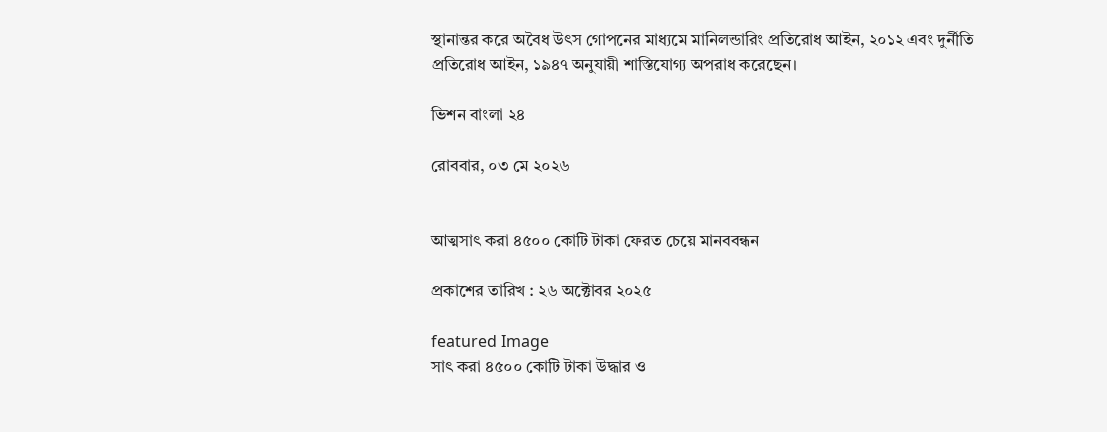স্থানান্তর করে অবৈধ উৎস গোপনের মাধ্যমে মানিলন্ডারিং প্রতিরোধ আইন, ২০১২ এবং দুর্নীতি প্রতিরোধ আইন, ১৯৪৭ অনুযায়ী শাস্তিযোগ্য অপরাধ করেছেন।

ভিশন বাংলা ২৪

রোববার, ০৩ মে ২০২৬


আত্মসাৎ করা ৪৫০০ কোটি টাকা ফেরত চেয়ে মানববন্ধন

প্রকাশের তারিখ : ২৬ অক্টোবর ২০২৫

featured Image
সাৎ করা ৪৫০০ কোটি টাকা উদ্ধার ও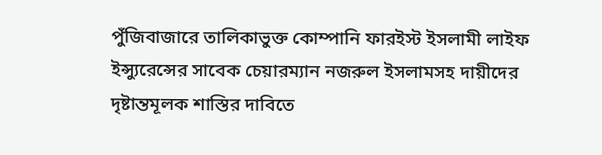পুঁজিবাজারে তালিকাভুক্ত কোম্পানি ফারইস্ট ইসলামী লাইফ ইন্স্যুরেন্সের সাবেক চেয়ারম্যান নজরুল ইসলামসহ দায়ীদের দৃষ্টান্তমূলক শাস্তির দাবিতে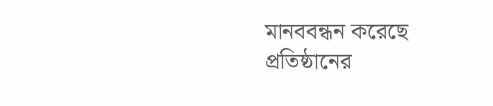মানববন্ধন করেছে প্রতিষ্ঠানের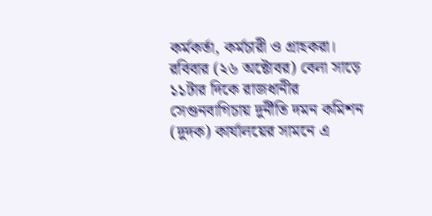কর্মকর্তা, কর্মচারী ও গ্রাহকরা। রবিবার (২৬ অক্টোবর) বেলা সাড়ে ১১টার দিকে রাজধানীর সেগুনবাগিচায় দুর্নীতি দমন কমিশন (দুদক) কার্যালয়ের সামনে এ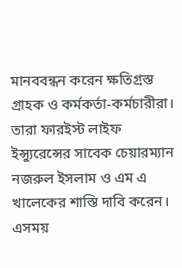মানববন্ধন করেন ক্ষতিগ্রস্ত গ্রাহক ও কর্মকর্তা-কর্মচারীরা। তারা ফারইস্ট লাইফ ইন্স্যুরেন্সের সাবেক চেয়ারম্যান নজরুল ইসলাম ও এম এ খালেকের শাস্তি দাবি করেন। এসময়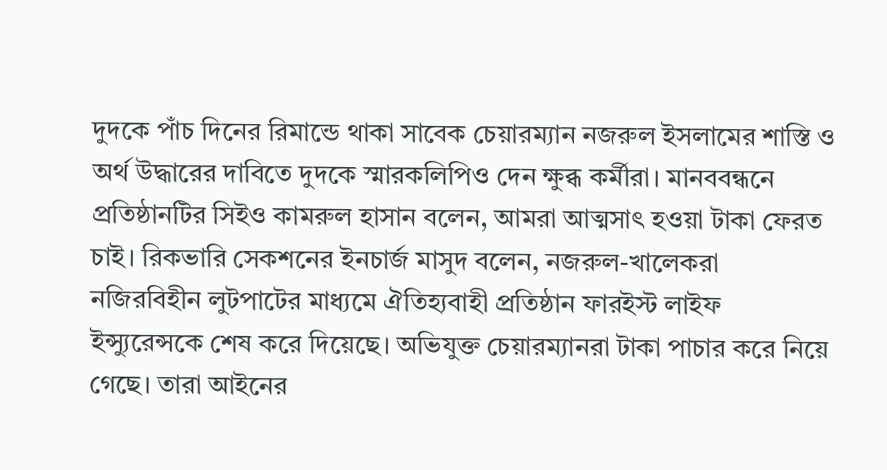দুদকে পাঁচ দিনের রিমান্ডে থাকা সাবেক চেয়ারম্যান নজরুল ইসলামের শাস্তি ও অর্থ উদ্ধারের দাবিতে দুদকে স্মারকলিপিও দেন ক্ষুব্ধ কর্মীরা। মানববন্ধনে প্রতিষ্ঠানটির সিইও কামরুল হাসান বলেন, আমরা আত্মসাৎ হওয়া টাকা ফেরত চাই। রিকভারি সেকশনের ইনচার্জ মাসুদ বলেন, নজরুল-খালেকরা নজিরবিহীন লুটপাটের মাধ্যমে ঐতিহ্যবাহী প্রতিষ্ঠান ফারইস্ট লাইফ ইন্স্যুরেন্সকে শেষ করে দিয়েছে। অভিযুক্ত চেয়ারম্যানরা টাকা পাচার করে নিয়ে গেছে। তারা আইনের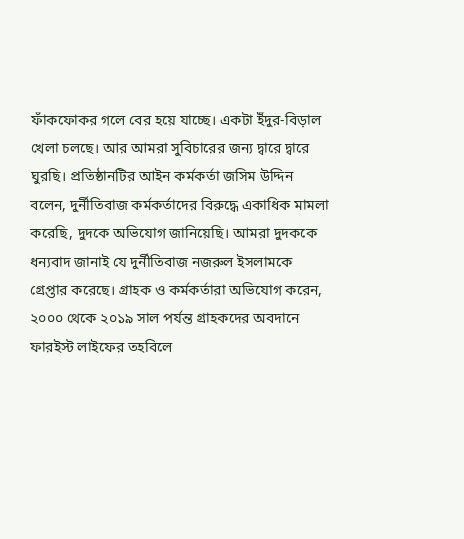ফাঁকফোকর গলে বের হয়ে যাচ্ছে। একটা ইঁদুর-বিড়াল খেলা চলছে। আর আমরা সুবিচারের জন্য দ্বারে দ্বারে ঘুরছি। প্রতিষ্ঠানটির আইন কর্মকর্তা জসিম উদ্দিন বলেন, দুর্নীতিবাজ কর্মকর্তাদের বিরুদ্ধে একাধিক মামলা করেছি, দুদকে অভিযোগ জানিয়েছি। আমরা দুদককে ধন্যবাদ জানাই যে দুর্নীতিবাজ নজরুল ইসলামকে গ্রেপ্তার করেছে। গ্রাহক ও কর্মকর্তারা অভিযোগ করেন, ২০০০ থেকে ২০১৯ সাল পর্যন্ত গ্রাহকদের অবদানে ফারইস্ট লাইফের তহবিলে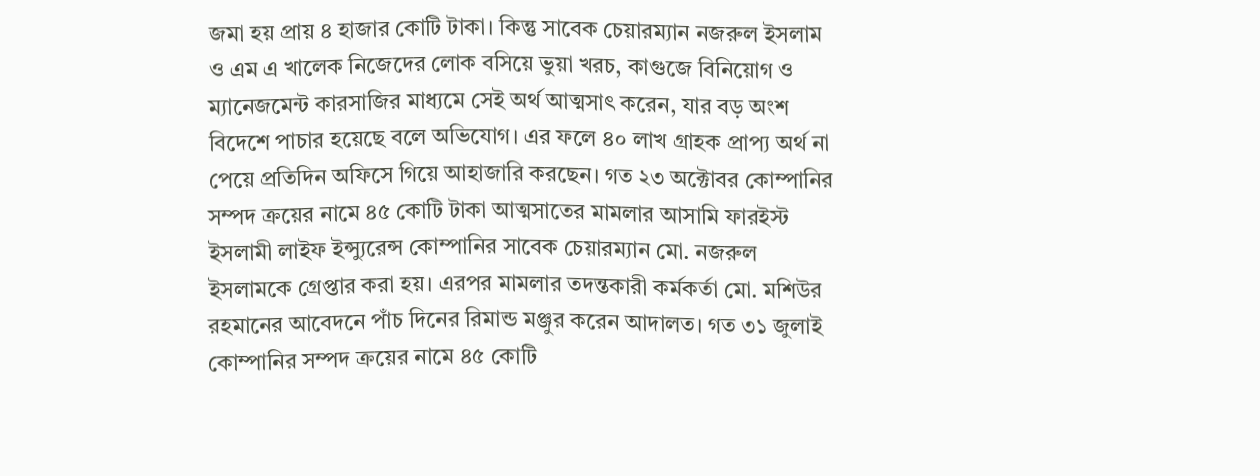জমা হয় প্রায় ৪ হাজার কোটি টাকা। কিন্তু সাবেক চেয়ারম্যান নজরুল ইসলাম ও এম এ খালেক নিজেদের লোক বসিয়ে ভুয়া খরচ, কাগুজে বিনিয়োগ ও ম্যানেজমেন্ট কারসাজির মাধ্যমে সেই অর্থ আত্মসাৎ করেন, যার বড় অংশ বিদেশে পাচার হয়েছে বলে অভিযোগ। এর ফলে ৪০ লাখ গ্রাহক প্রাপ্য অর্থ না পেয়ে প্রতিদিন অফিসে গিয়ে আহাজারি করছেন। গত ২৩ অক্টোবর কোম্পানির সম্পদ ক্রয়ের নামে ৪৫ কোটি টাকা আত্মসাতের মামলার আসামি ফারইস্ট ইসলামী লাইফ ইন্স্যুরেন্স কোম্পানির সাবেক চেয়ারম্যান মো. নজরুল ইসলামকে গ্রেপ্তার করা হয়। এরপর মামলার তদন্তকারী কর্মকর্তা মো. মশিউর রহমানের আবেদনে পাঁচ দিনের রিমান্ড মঞ্জুর করেন আদালত। গত ৩১ জুলাই কোম্পানির সম্পদ ক্রয়ের নামে ৪৫ কোটি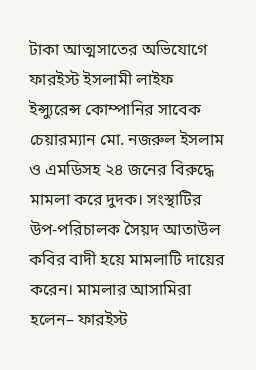টাকা আত্মসাতের অভিযোগে ফারইস্ট ইসলামী লাইফ ইন্স্যুরেন্স কোম্পানির সাবেক চেয়ারম্যান মো. নজরুল ইসলাম ও এমডিসহ ২৪ জনের বিরুদ্ধে মামলা করে দুদক। সংস্থাটির উপ-পরিচালক সৈয়দ আতাউল কবির বাদী হয়ে মামলাটি দায়ের করেন। মামলার আসামিরা হলেন– ফারইস্ট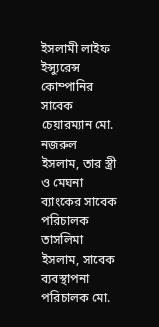ইসলামী লাইফ ইন্স্যুরেন্স কোম্পানির সাবেক চেয়ারম্যান মো. নজরুল ইসলাম, তার স্ত্রী ও মেঘনা ব্যাংকের সাবেক পরিচালক তাসলিমা ইসলাম, সাবেক ব্যবস্থাপনা পরিচালক মো.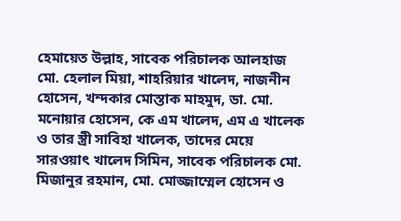হেমায়েত উল্লাহ, সাবেক পরিচালক আলহাজ মো. হেলাল মিয়া, শাহরিয়ার খালেদ, নাজনীন হোসেন, খন্দকার মোস্তাক মাহমুদ, ডা. মো. মনোয়ার হোসেন, কে এম খালেদ, এম এ খালেক ও তার স্ত্রী সাবিহা খালেক, তাদের মেয়ে সারওয়াৎ খালেদ সিমিন, সাবেক পরিচালক মো. মিজানুর রহমান, মো. মোজ্জাম্মেল হোসেন ও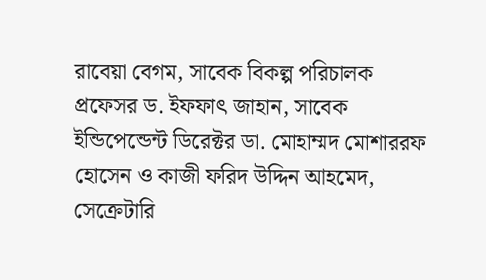রাবেয়া বেগম, সাবেক বিকল্প পরিচালক প্রফেসর ড. ইফফাৎ জাহান, সাবেক ইন্ডিপেন্ডেন্ট ডিরেক্টর ডা. মোহাম্মদ মোশাররফ হোসেন ও কাজী ফরিদ উদ্দিন আহমেদ, সেক্রেটারি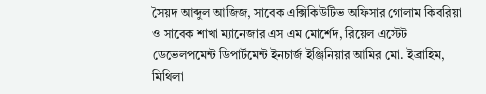সৈয়দ আব্দুল আজিজ, সাবেক এক্সিকিউটিভ অফিসার গোলাম কিবরিয়া ও সাবেক শাখা ম্যানেজার এস এম মোর্শেদ, রিয়েল এস্টেট ডেভেলপমেন্ট ডিপার্টমেন্ট ইনচার্জ ইঞ্জিনিয়ার আমির মো. ইব্রাহিম, মিথিলা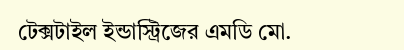টেক্সটাইল ইন্ডাস্ট্রিজের এমডি মো.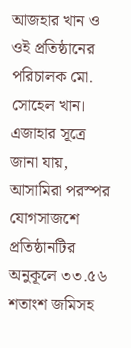আজহার খান ও ওই প্রতিষ্ঠানের পরিচালক মো. সোহেল খান। এজাহার সূত্রে জানা যায়, আসামিরা পরস্পর যোগসাজশে প্রতিষ্ঠানটির অনুকূলে ৩৩.৫৬ শতাংশ জমিসহ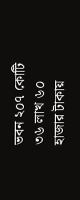ভবন ২০৭ কোটি ৩৬ লাখ ৬০ হাজার টাকায়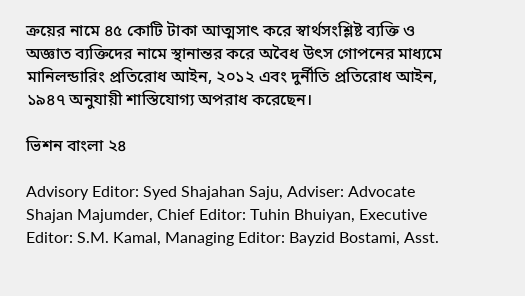ক্রয়ের নামে ৪৫ কোটি টাকা আত্মসাৎ করে স্বার্থসংশ্লিষ্ট ব্যক্তি ও অজ্ঞাত ব্যক্তিদের নামে স্থানান্তর করে অবৈধ উৎস গোপনের মাধ্যমে মানিলন্ডারিং প্রতিরোধ আইন, ২০১২ এবং দুর্নীতি প্রতিরোধ আইন, ১৯৪৭ অনুযায়ী শাস্তিযোগ্য অপরাধ করেছেন।

ভিশন বাংলা ২৪

Advisory Editor: Syed Shajahan Saju, Adviser: Advocate Shajan Majumder, Chief Editor: Tuhin Bhuiyan, Executive Editor: S.M. Kamal, Managing Editor: Bayzid Bostami, Asst.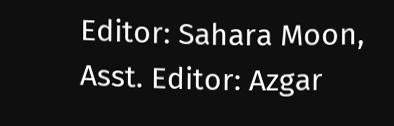Editor: Sahara Moon, Asst. Editor: Azgar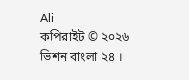Ali
কপিরাইট © ২০২৬ ভিশন বাংলা ২৪ ।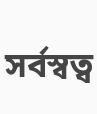সর্বস্বত্ব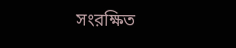সংরক্ষিত